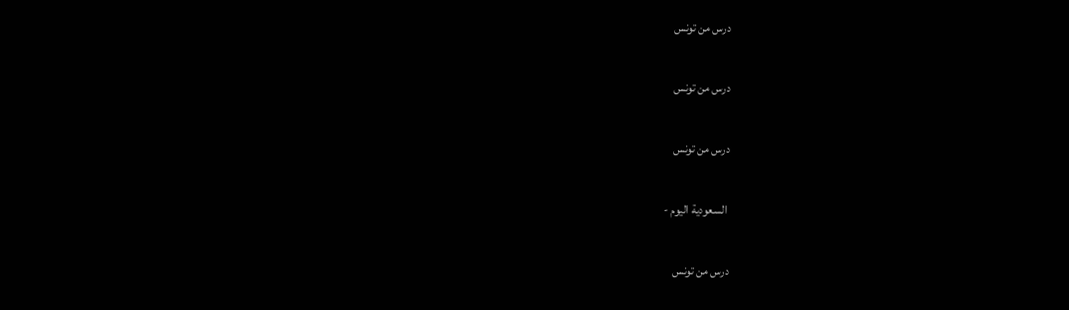درس من تونس

درس من تونس

درس من تونس

 السعودية اليوم -

درس من تونس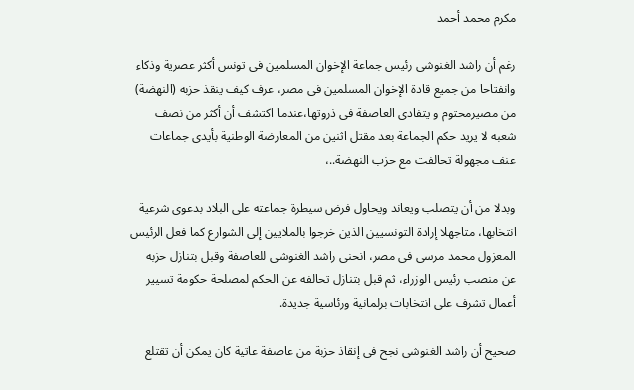مكرم محمد أحمد

رغم أن راشد الغنوشى رئيس جماعة الإخوان المسلمين فى تونس أكثر عصرية وذكاء وانفتاحا من جميع قادة الإخوان المسلمين فى مصر، عرف كيف ينقذ حزبه (النهضة) من مصيرمحتوم و يتفادى العاصفة فى ذروتها،عندما اكتشف أن أكثر من نصف شعبه لا يريد حكم الجماعة بعد مقتل اثنين من المعارضة الوطنية بأيدى جماعات عنف مجهولة تحالفت مع حزب النهضة..،

وبدلا من أن يتصلب ويعاند ويحاول فرض سيطرة جماعته على البلاد بدعوى شرعية انتخابها، متاجهلا إرادة التونسيين الذين خرجوا بالملايين إلى الشوارع كما فعل الرئيس المعزول محمد مرسى فى مصر، انحنى راشد الغنوشى للعاصفة وقبل بتنازل حزبه عن منصب رئيس الوزراء، ثم قبل بتنازل تحالفه عن الحكم لمصلحة حكومة تسيير أعمال تشرف على انتخابات برلمانية ورئاسية جديدة.

صحيح أن راشد الغنوشى نجح فى إنقاذ حزبة من عاصفة عاتية كان يمكن أن تقتلع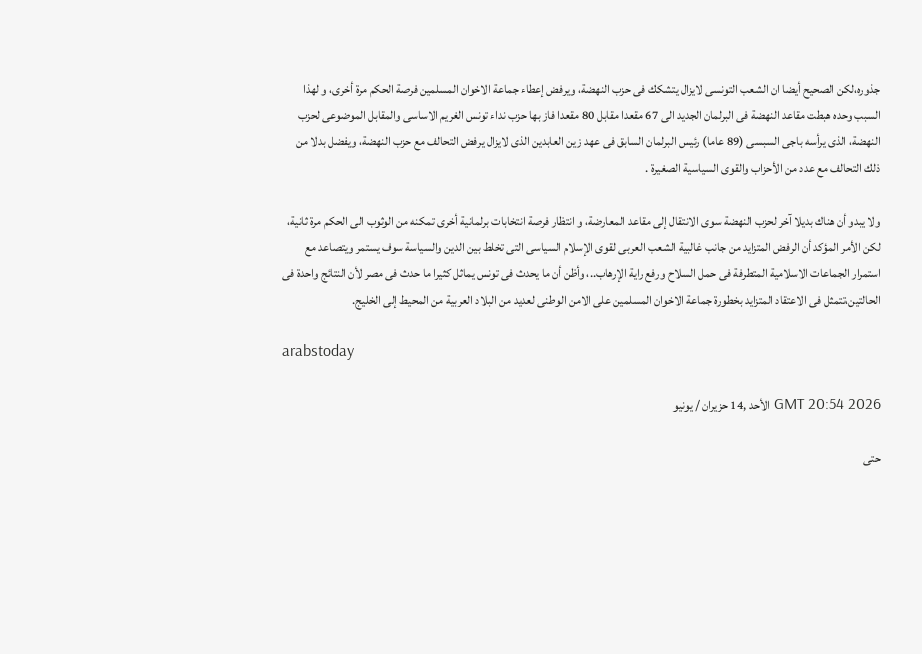جذوره،لكن الصحيح أيضا ان الشعب التونسى لايزال يتشكك فى حزب النهضة، ويرفض إعطاء جماعة الاخوان المسلمين فرصة الحكم مرة أخرى، و لهذا السبب وحده هبطت مقاعد النهضة فى البرلمان الجديد الى 67 مقعدا مقابل 80 مقعدا فاز بها حزب نداء تونس الغريم الاساسى والمقابل الموضوعى لحزب النهضة، الذى يرأسه باجى السبسى (89 عاما) رئيس البرلمان السابق فى عهد زين العابدين الذى لايزال يرفض التحالف مع حزب النهضة، ويفضل بدلا من ذلك التحالف مع عدد من الأحزاب والقوى السياسية الصغيرة .

ولا يبدو أن هناك بديلا آخر لحزب النهضة سوى الانتقال إلى مقاعد المعارضة، و انتظار فرصة انتخابات برلمانية أخرى تمكنه من الوثوب الى الحكم مرة ثانية، لكن الأمر المؤكد أن الرفض المتزايد من جانب غالبية الشعب العربى لقوى الإسلام السياسى التى تخلط بين الدين والسياسة سوف يستمر ويتصاعد مع استمرار الجماعات الاسلامية المتطرفة فى حمل السلاح ورفع راية الإرهاب..، وأظن أن ما يحدث فى تونس يماثل كثيرا ما حدث فى مصر لأن النتائج واحدة فى الحالتين،تتمثل فى الاعتقاد المتزايد بخطورة جماعة الاخوان المسلمين على الامن الوطنى لعديد من البلاد العربية من المحيط إلى الخليج.

arabstoday

GMT 20:54 2026 الأحد ,14 حزيران / يونيو

حتى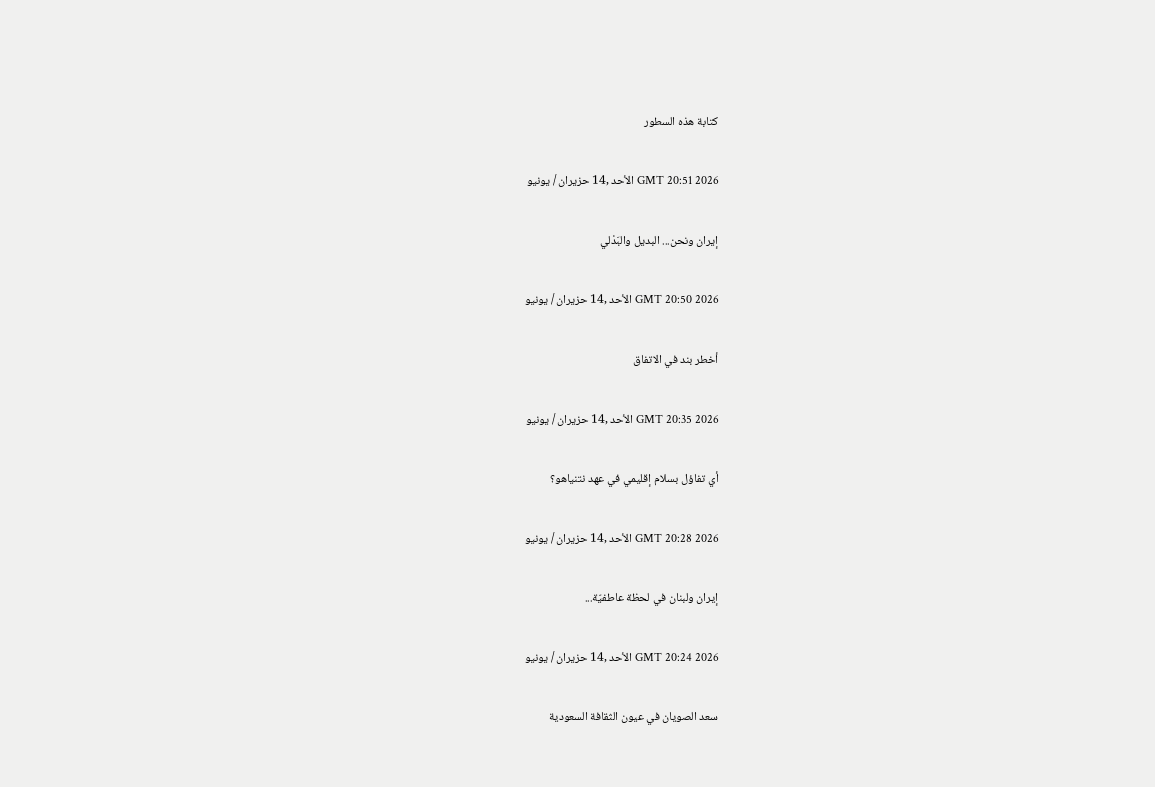كتابة هذه السطور

GMT 20:51 2026 الأحد ,14 حزيران / يونيو

إيران ونحن... البديل والبَدْلي

GMT 20:50 2026 الأحد ,14 حزيران / يونيو

أخطر بند في الاتفاق

GMT 20:35 2026 الأحد ,14 حزيران / يونيو

أي تفاؤل بسلام إقليمي في عهد نتنياهو؟

GMT 20:28 2026 الأحد ,14 حزيران / يونيو

إيران ولبنان في لحظة عاطفيّة...

GMT 20:24 2026 الأحد ,14 حزيران / يونيو

سعد الصويان في عيون الثقافة السعودية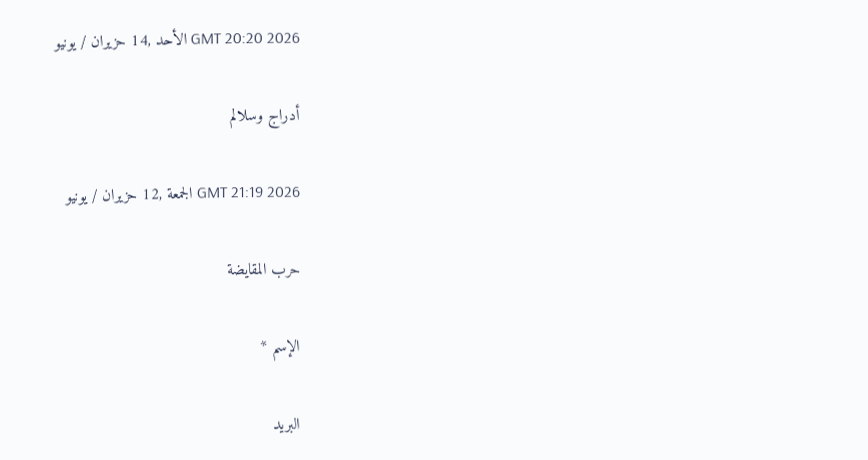GMT 20:20 2026 الأحد ,14 حزيران / يونيو

أدراج وسلالم

GMT 21:19 2026 الجمعة ,12 حزيران / يونيو

حرب المقايضة

الإسم *

البريد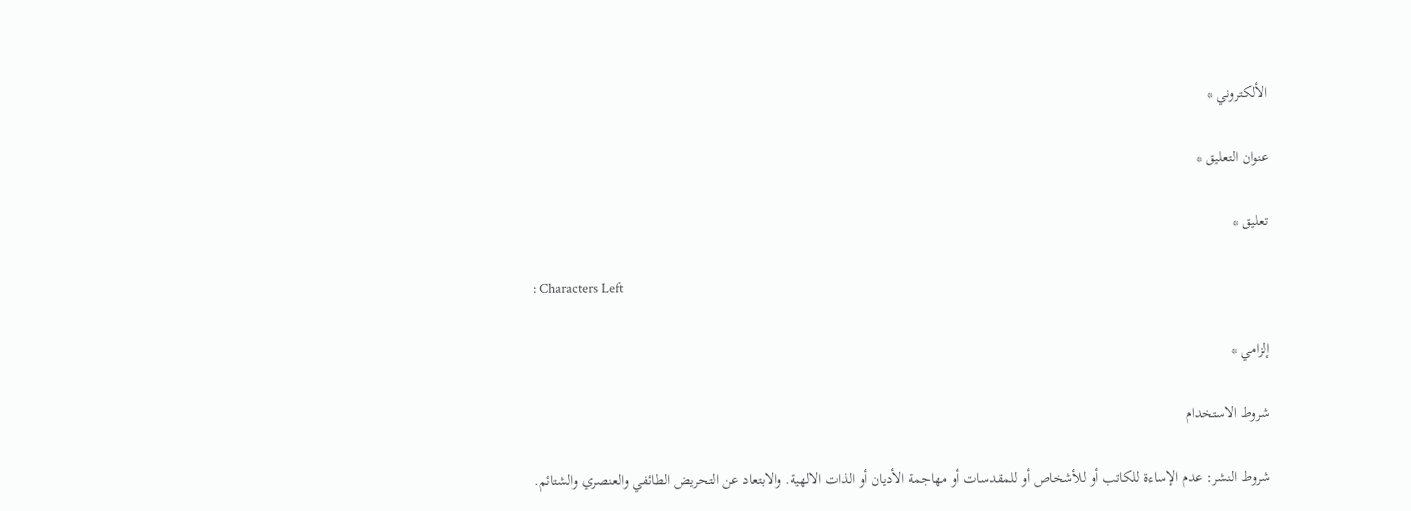الألكتروني *

عنوان التعليق *

تعليق *

: Characters Left

إلزامي *

شروط الاستخدام

شروط النشر: عدم الإساءة للكاتب أو للأشخاص أو للمقدسات أو مهاجمة الأديان أو الذات الالهية. والابتعاد عن التحريض الطائفي والعنصري والشتائم.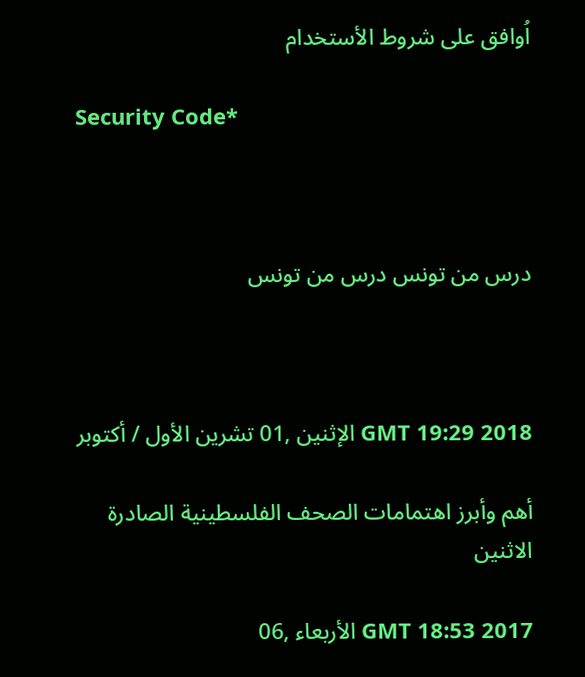اُوافق على شروط الأستخدام

Security Code*



درس من تونس درس من تونس



GMT 19:29 2018 الإثنين ,01 تشرين الأول / أكتوبر

أهم وأبرز اهتمامات الصحف الفلسطينية الصادرة الاثنين

GMT 18:53 2017 الأربعاء ,06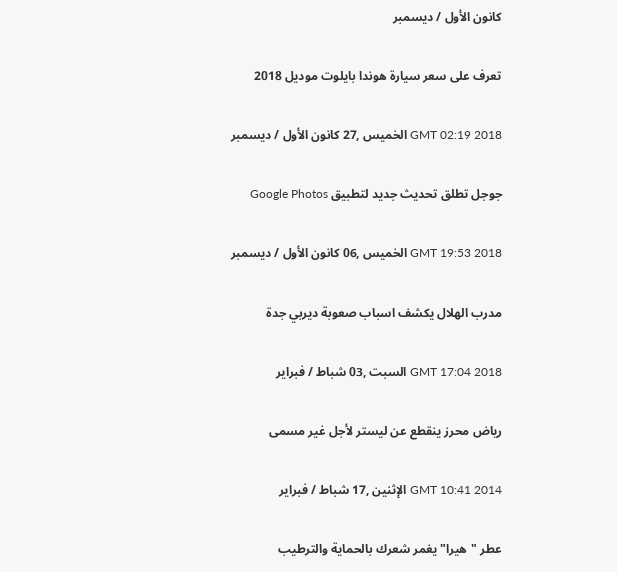كانون الأول / ديسمبر

تعرف على سعر سيارة هوندا بايلوت موديل 2018

GMT 02:19 2018 الخميس ,27 كانون الأول / ديسمبر

جوجل تطلق تحديث جديد لتطبيق Google Photos

GMT 19:53 2018 الخميس ,06 كانون الأول / ديسمبر

مدرب الهلال يكشف اسباب صعوبة ديربي جدة

GMT 17:04 2018 السبت ,03 شباط / فبراير

رياض محرز ينقطع عن ليستر لأجل غير مسمى

GMT 10:41 2014 الإثنين ,17 شباط / فبراير

عطر "هيرا" يغمر شعرك بالحماية والترطيب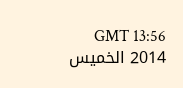GMT 13:56 2014 الخميس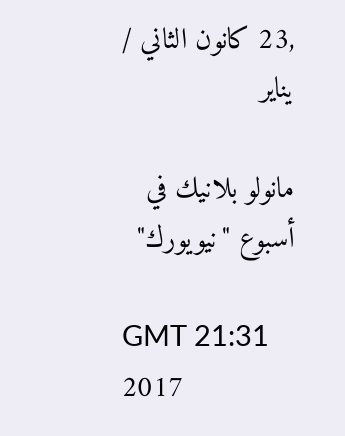,23 كانون الثاني / يناير

مانولو بلانيك في أسبوع "نيويورك"

GMT 21:31 2017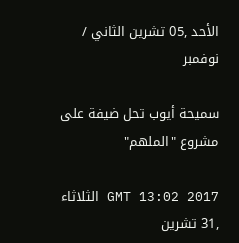الأحد ,05 تشرين الثاني / نوفمبر

سميحة أيوب تحل ضيفة على مشروع "الملهم"

GMT 13:02 2017 الثلاثاء ,31 تشرين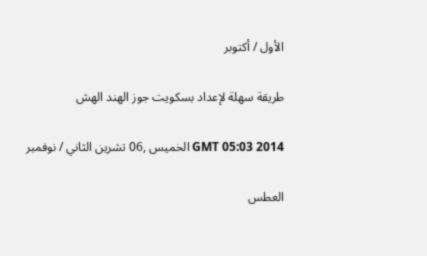الأول / أكتوبر

طريقة سهلة لإعداد بسكويت جوز الهند الهش

GMT 05:03 2014 الخميس ,06 تشرين الثاني / نوفمبر

العطس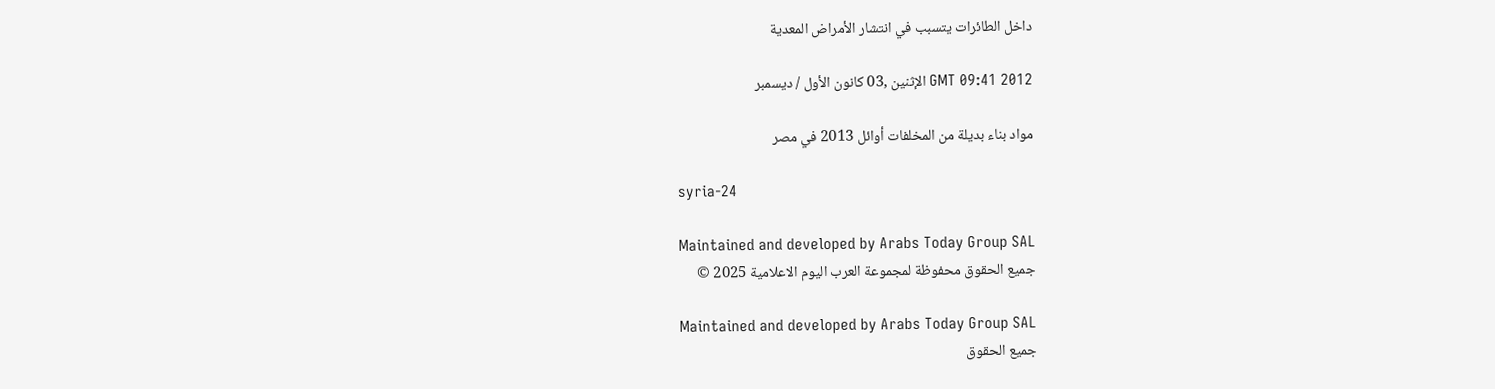داخل الطائرات يتسبب في انتشار الأمراض المعدية

GMT 09:41 2012 الإثنين ,03 كانون الأول / ديسمبر

مواد بناء بديلة من المخلفات أوائل 2013 في مصر

syria-24

Maintained and developed by Arabs Today Group SAL
جميع الحقوق محفوظة لمجموعة العرب اليوم الاعلامية 2025 ©

Maintained and developed by Arabs Today Group SAL
جميع الحقوق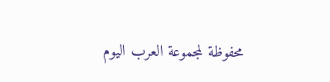محفوظة لمجموعة العرب اليوم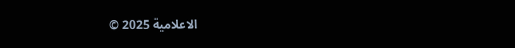الاعلامية 2025 ©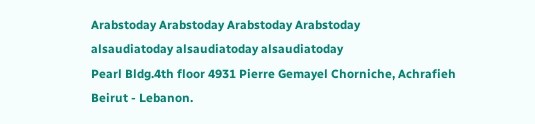Arabstoday Arabstoday Arabstoday Arabstoday
alsaudiatoday alsaudiatoday alsaudiatoday
Pearl Bldg.4th floor 4931 Pierre Gemayel Chorniche, Achrafieh Beirut - Lebanon.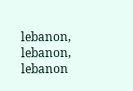lebanon, lebanon, lebanon